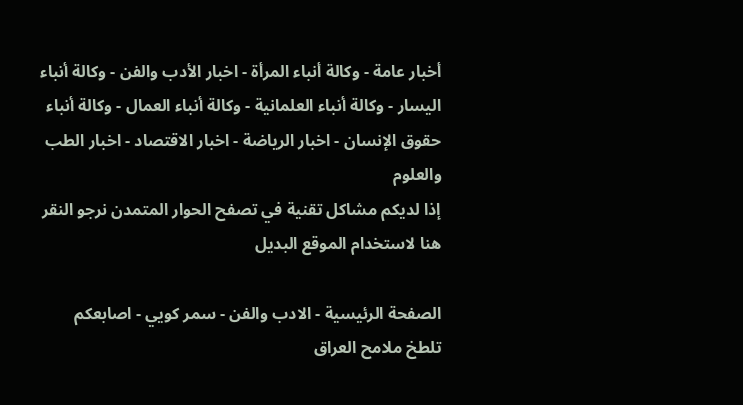أخبار عامة - وكالة أنباء المرأة - اخبار الأدب والفن - وكالة أنباء اليسار - وكالة أنباء العلمانية - وكالة أنباء العمال - وكالة أنباء حقوق الإنسان - اخبار الرياضة - اخبار الاقتصاد - اخبار الطب والعلوم
إذا لديكم مشاكل تقنية في تصفح الحوار المتمدن نرجو النقر هنا لاستخدام الموقع البديل

الصفحة الرئيسية - الادب والفن - سمر كويي - اصابعكم تلطخ ملامح العراق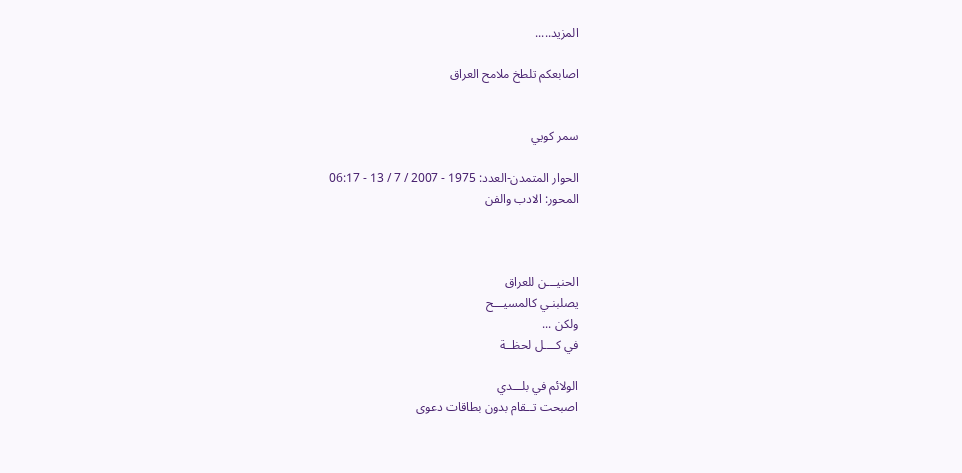المزيد.....

اصابعكم تلطخ ملامح العراق


سمر كويي

الحوار المتمدن-العدد: 1975 - 2007 / 7 / 13 - 06:17
المحور: الادب والفن



الحنيـــن للعراق
يصلبنـي كالمسيـــح
ولكن ...
في كــــل لحظــة

الولائم في بلـــدي
اصبحت تــقام بدون بطاقات دعوى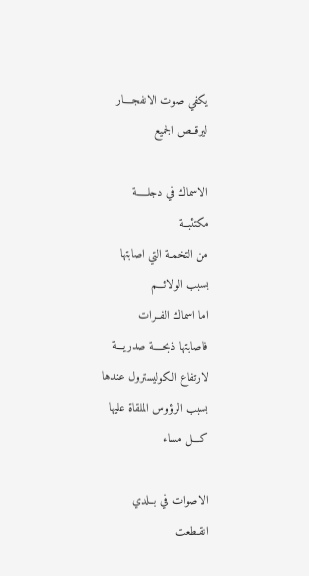يكفي صوت الانفجــــار
ليرقــص الجميع

الاسماك في دجلـــــة
مكتئبــة
من التخمـة التي اصابتها
بسبب الولائـــم
اما اسماك الفــرات
فاصابتها ذبحــــة صدريـــة
لارتفاع الكوليسترول عندها
بسبب الرؤوس الملقاة عليها
كـــل مساء

الاصوات في بــلدي
انقـطعت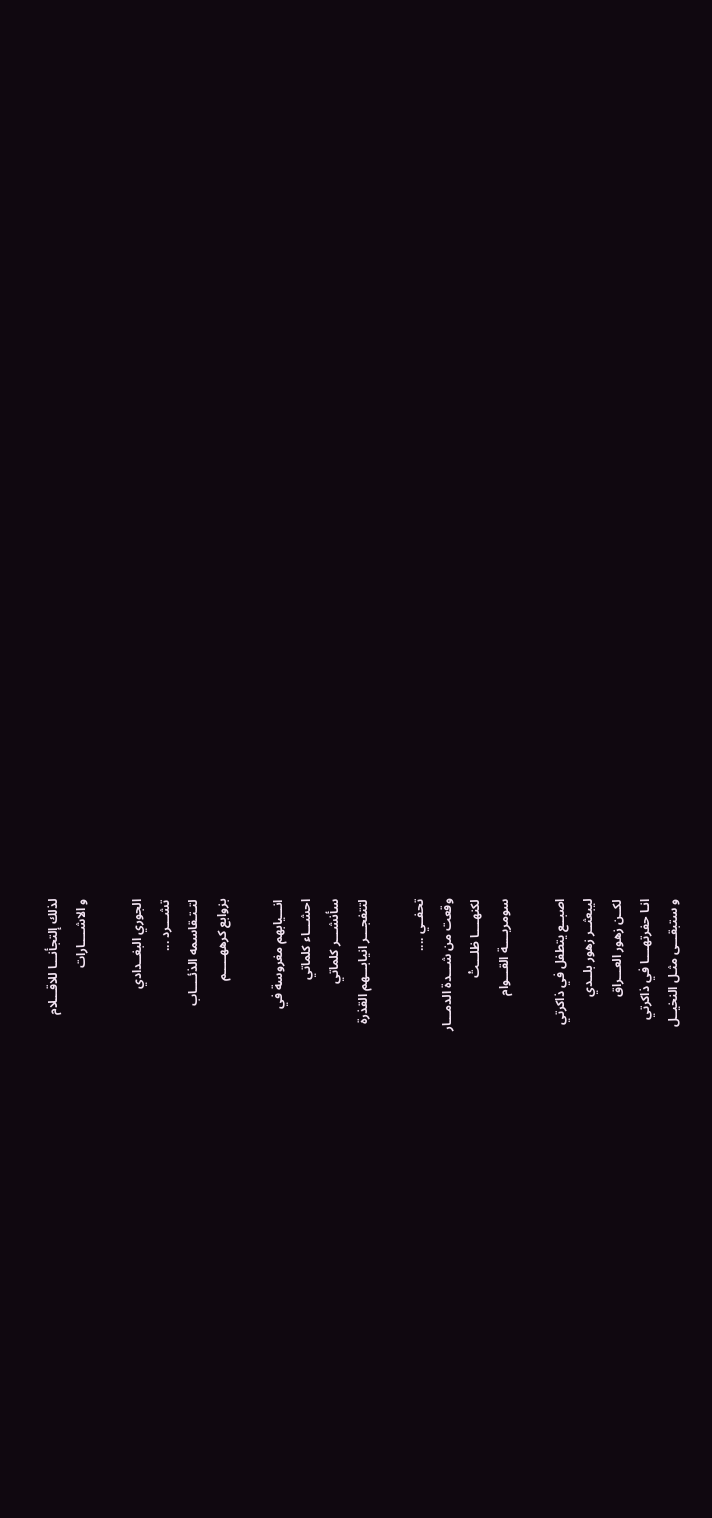لذلك إلتجأنـــا للاقـــلام
و الاشــــارات

الجوري البغــدادي
تشـــرد ...
لتـتـقاسمه الذئــــاب
بزوابع كرههـــــم

انـــيابهم مغروسة في
احشـــاء كلماتي
سأنشـــر كلماتي
لتتفجـــر انيابـــهم القذرة

تحفــي ....
وقعت من شـــدة الدمـــار
لكنهــــا ظلـــتْ
سومريــــة القـــوام

اصبــع يتطفل في ذاكرتي
ليبعثــر زهور بلــدي
لكــن زهور العـــراق
انـا حفرتهــــا في ذاكرتي
و ستبقـــى مثـل النخيــل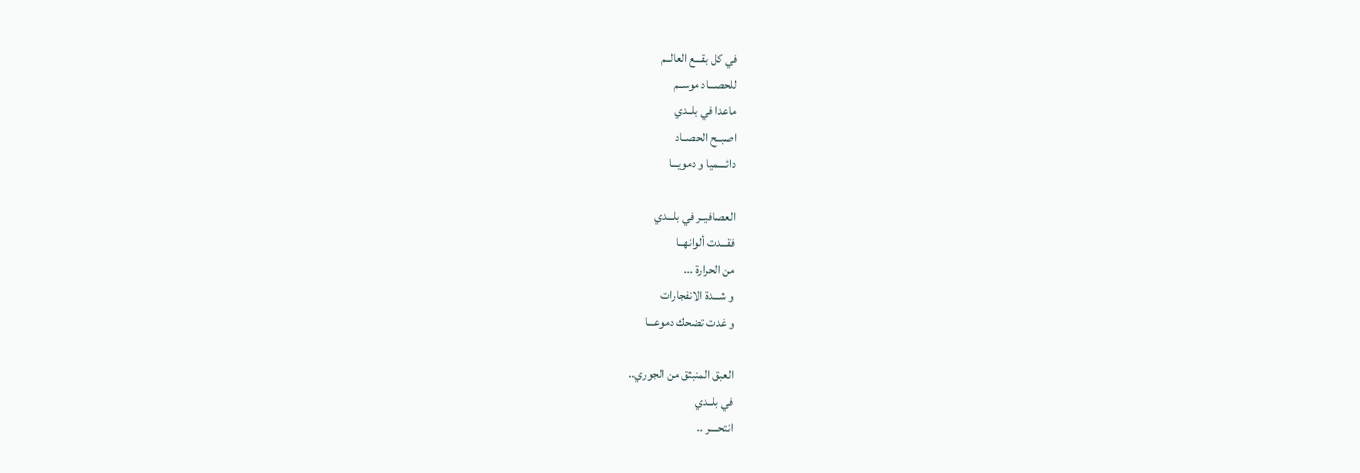في كل بقـــع العالــم
للحصـــاد موســم
ماعدا في بلــدي
اصبــح الحصــاد
دائــــميا و دمويـــا

العصافيــر في بلـــدي
فقـــدت ألوانهــا
من الحرارة ...
و شـــدة الانفجارات
و غدت تضحك دموعـــا

العبق المنبثق من الجوري..
في بلــدي
انتحــــر ..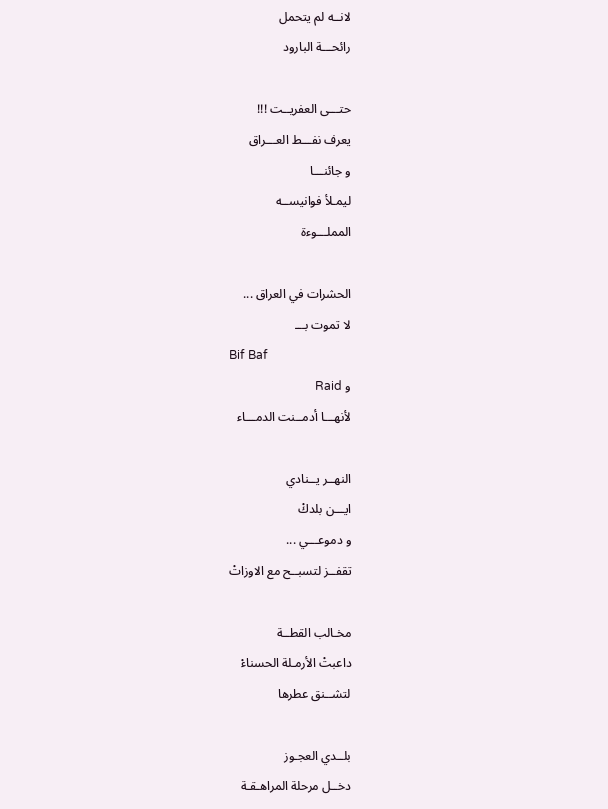لانــه لم يتحمل
رائحـــة البارود

حتـــى العفريــت !!!
يعرف نفـــط العـــراق
و جائنـــا
ليمـلأ فوانيســه
المملـــوءة

الحشرات في العراق ...
لا تموت بـــ
Bif Baf
و Raid
لأنهـــا أدمــنت الدمـــاء

النهــر يــنادي
ايـــن بلدكْ
و دموعـــي ...
تقفــز لتسبــح مع الاوزاتْ

مخـالب القطــة
داعبتْ الأرمـلة الحسناءْ
لتشــنق عطرها

بلــدي العجـوز
دخــل مرحلة المراهـقـة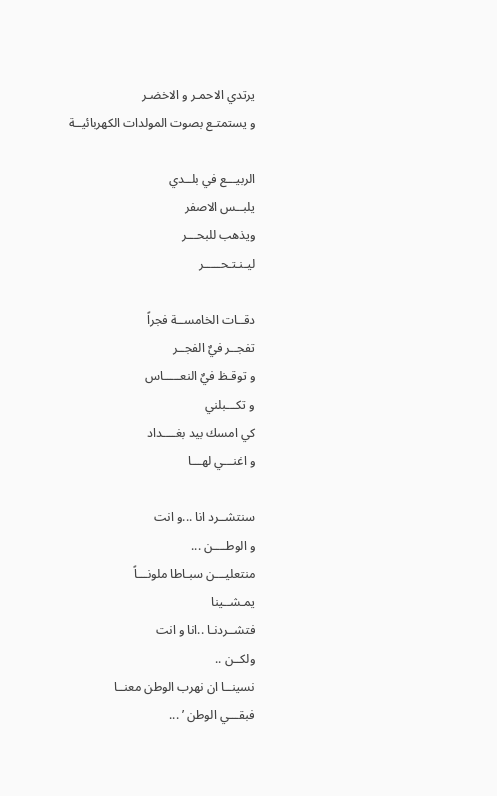يرتدي الاحمـر و الاخضـر
و يستمتـع بصوت المولدات الكهربائيــة

الربيـــع في بلــدي
يلبــس الاصفر
ويذهب للبحـــر
ليـنـتـحـــــر

دقــات الخامســة فجراً
تفجــر فيٌ الفجــر
و توقـظ فيٌ النعـــــاس
و تكـــبلني
كي امسك بيد بغــــداد
و اغنـــي لهـــا

سنتشــرد انا ...و انت
و الوطــــن ...
منتعليـــن سبـاطا ملونـــاً
يمـشــينا
فتشــردنـا ..انا و انت
ولكــن ..
نسينــا ان نهرب الوطن معنــا
فبقـــي الوطن ’ ...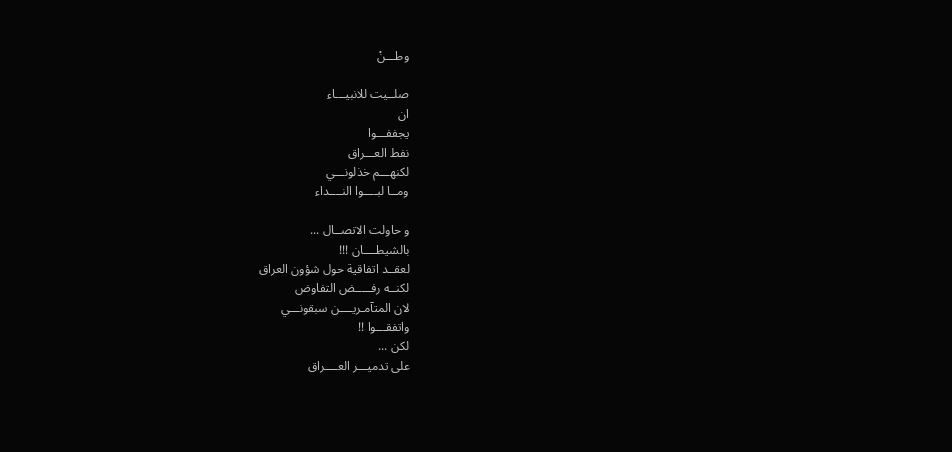وطـــنْ

صلــيت للانبيـــاء
ان
يجففـــوا
نفط العـــراق
لكنهـــم خذلونـــي
ومــا لبــــوا النــــداء

و حاولت الاتصــال ...
بالشيطــــان !!!
لعقــد اتفاقية حول شؤون العراق
لكنــه رفـــــض التفاوض
لان المتآمـريــــن سبقونـــي
واتفقـــوا !!
لكن ...
على تدميـــر العــــراق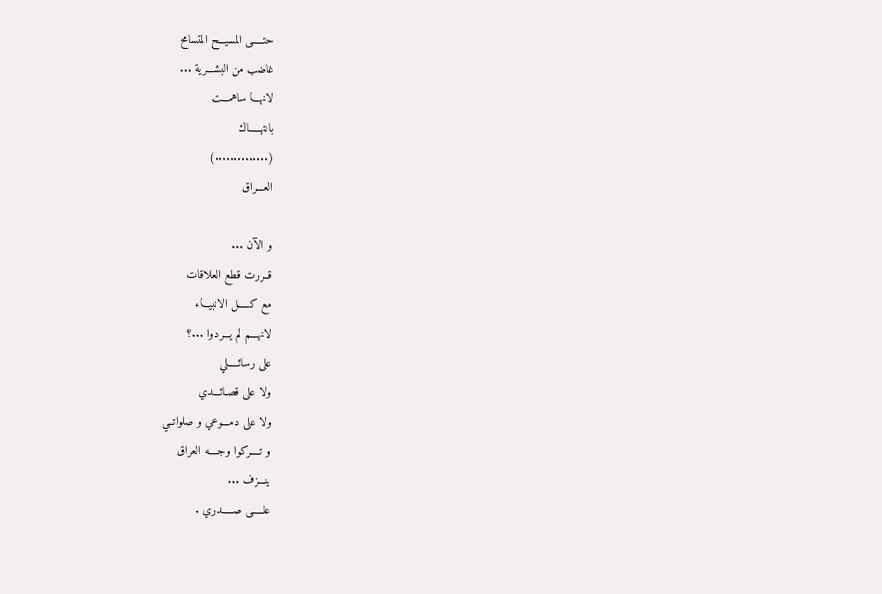حتـــــى المسيـــح المتسامح
غاضب من البشـــرية ...
لانهـــا ساهمـــت
بانتهـــــاك
(..............)
العـــراق

و الآن ...
قــررت قطع العلاقات
مع كـــــل الانبيـــاء
لانهـــم لم يـــردوا ...؟
على رسائـــــلي
ولا على قصـائـــدي
ولا على دمـــوعي و صلواتــي
و تــــركوا وجــــه العراق
ينـــزف ...
علـــــى صـــــدري .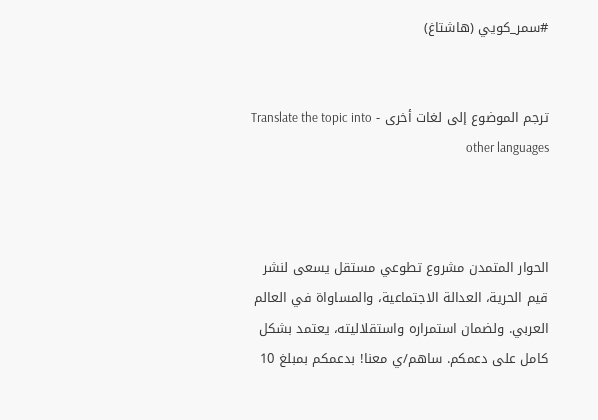#سمر_كويي (هاشتاغ)


ترجم الموضوع إلى لغات أخرى - Translate the topic into other languages



الحوار المتمدن مشروع تطوعي مستقل يسعى لنشر قيم الحرية، العدالة الاجتماعية، والمساواة في العالم العربي. ولضمان استمراره واستقلاليته، يعتمد بشكل كامل على دعمكم. ساهم/ي معنا! بدعمكم بمبلغ 10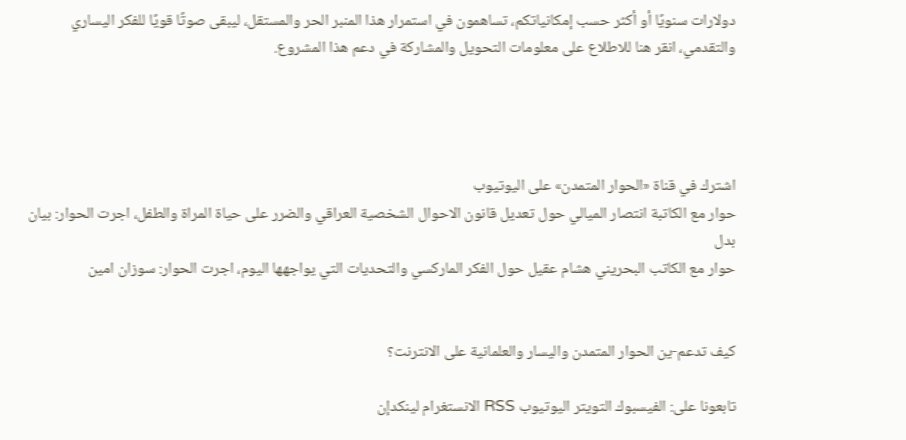دولارات سنويًا أو أكثر حسب إمكانياتكم، تساهمون في استمرار هذا المنبر الحر والمستقل، ليبقى صوتًا قويًا للفكر اليساري والتقدمي، انقر هنا للاطلاع على معلومات التحويل والمشاركة في دعم هذا المشروع.




اشترك في قناة «الحوار المتمدن» على اليوتيوب
حوار مع الكاتبة انتصار الميالي حول تعديل قانون الاحوال الشخصية العراقي والضرر على حياة المراة والطفل، اجرت الحوار: بيان بدل
حوار مع الكاتب البحريني هشام عقيل حول الفكر الماركسي والتحديات التي يواجهها اليوم، اجرت الحوار: سوزان امين


كيف تدعم-ين الحوار المتمدن واليسار والعلمانية على الانترنت؟

تابعونا على: الفيسبوك التويتر اليوتيوب RSS الانستغرام لينكدإن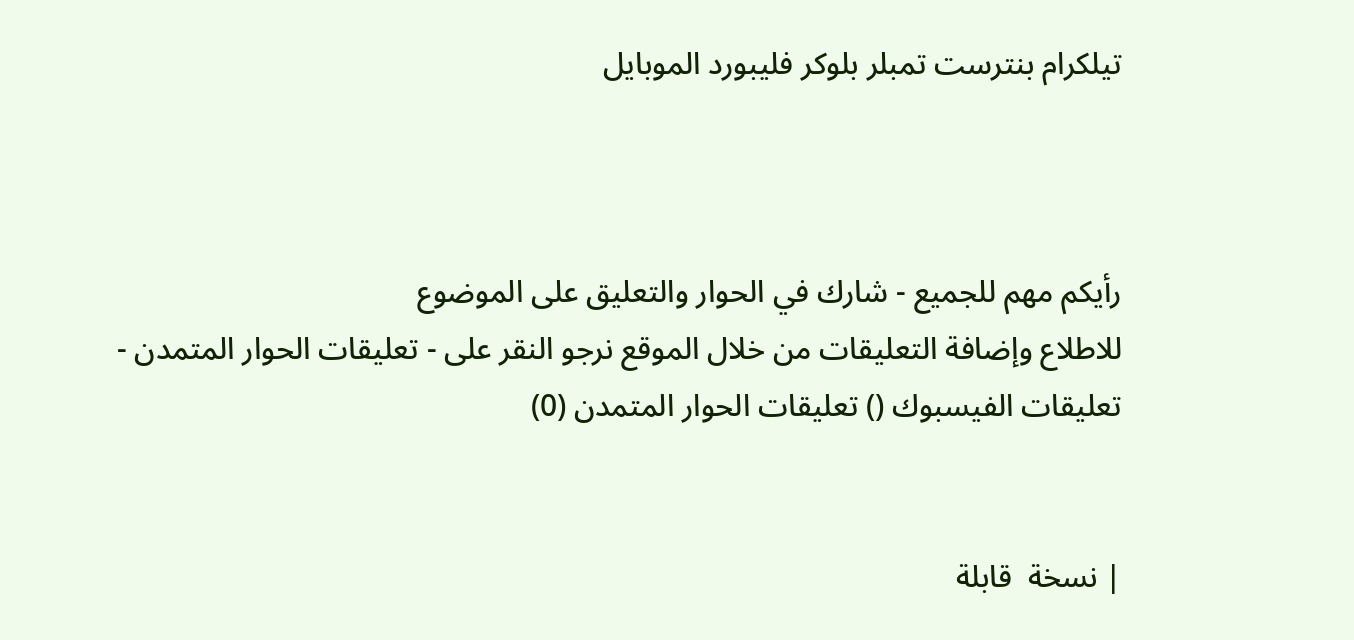تيلكرام بنترست تمبلر بلوكر فليبورد الموبايل



رأيكم مهم للجميع - شارك في الحوار والتعليق على الموضوع
للاطلاع وإضافة التعليقات من خلال الموقع نرجو النقر على - تعليقات الحوار المتمدن -
تعليقات الفيسبوك () تعليقات الحوار المتمدن (0)


| نسخة  قابلة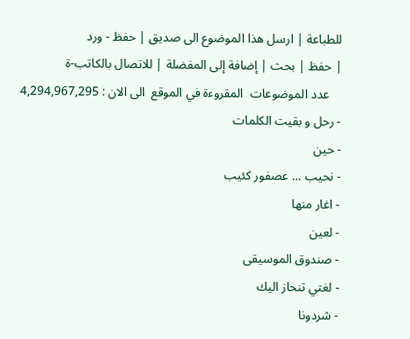للطباعة | ارسل هذا الموضوع الى صديق | حفظ - ورد
| حفظ | بحث | إضافة إلى المفضلة | للاتصال بالكاتب-ة
    عدد الموضوعات  المقروءة في الموقع  الى الان : 4,294,967,295
- رحل و بقيت الكلمات
- حين
- نحيب ... عصفور كئيب
- اغار منها
- لعين
- صندوق الموسيقى
- لغتي تنحاز اليك
- شردونا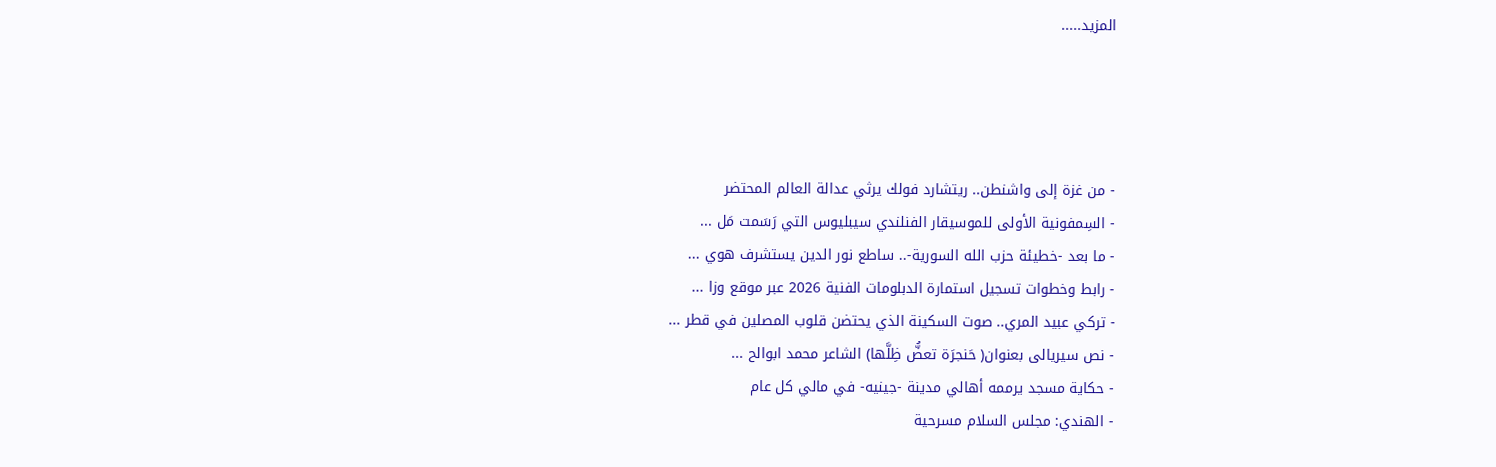المزيد.....




- من غزة إلى واشنطن.. ريتشارد فولك يرثي عدالة العالم المحتضر
- السِمفونية الأولى للموسيقار الفنلندي سيبليوس التي رَسَمت مَل ...
- ما بعد -خطيئة حزب الله السورية-.. ساطع نور الدين يستشرف هوي ...
- رابط وخطوات تسجيل استمارة الدبلومات الفنية 2026 عبر موقع وزا ...
- تركي عبيد المري.. صوت السكينة الذي يحتضن قلوب المصلين في قطر ...
- نص سيريالى بعنوان( حَنجرَة تعضُّ ظِلَّها) الشاعر محمد ابوالح ...
- حكاية مسجد يرممه أهالي مدينة -جينيه- في مالي كل عام
- الهندي: مجلس السلام مسرحية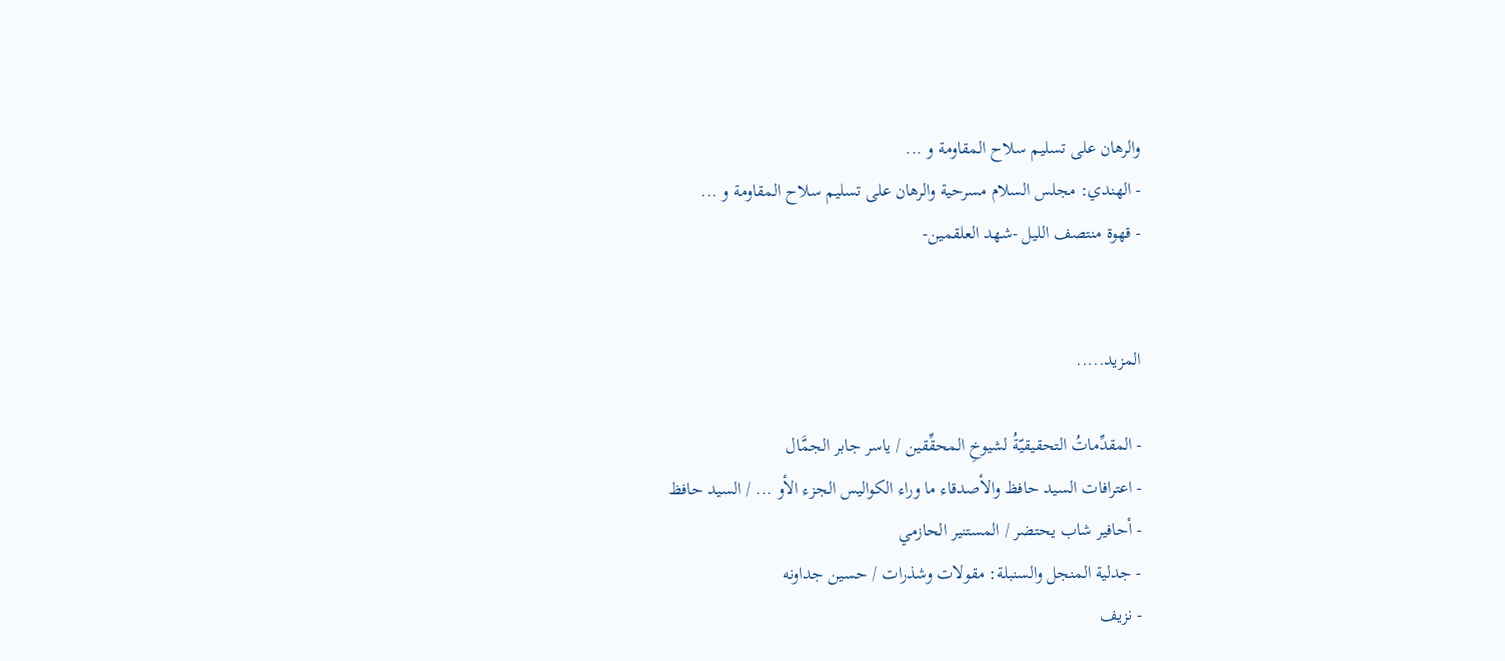والرهان على تسليم سلاح المقاومة و ...
- الهندي: مجلس السلام مسرحية والرهان على تسليم سلاح المقاومة و ...
- قهوة منتصف الليل -شهد العلقمين-


المزيد.....

- المقدِّماتُ التحقيقيّةُ لشيوخِ المحقِّقين / ياسر جابر الجمَّال
- اعترافات السيد حافظ والأصدقاء ما وراء الكواليس الجزء الأو ... / السيد حافظ
- أحافير شاب يحتضر / المستنير الحازمي
- جدلية المنجل والسنبلة: مقولات وشذرات / حسين جداونه
- نزيف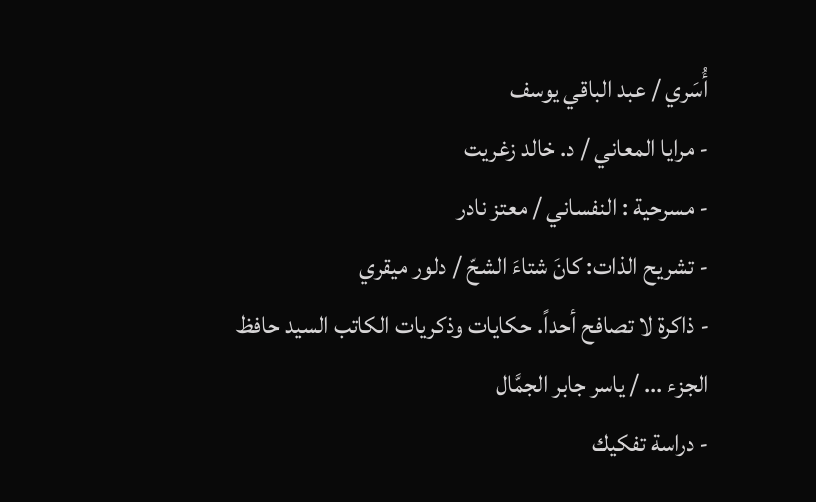أُسَري / عبد الباقي يوسف
- مرايا المعاني / د. خالد زغريت
- مسرحية : النفساني / معتز نادر
- تشريح الذات: كانَ شتاءَ الشحّ / دلور ميقري
- ذاكرة لا تصافح أحداً. حكايات وذكريات الكاتب السيد حافظ الجزء ... / ياسر جابر الجمَّال
- دراسة تفكيك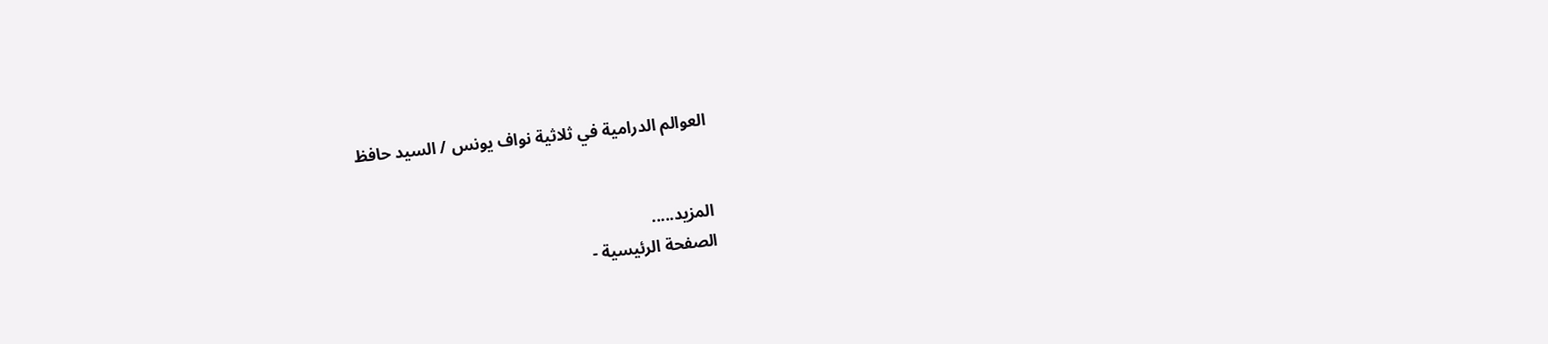العوالم الدرامية في ثلاثية نواف يونس / السيد حافظ


المزيد.....
الصفحة الرئيسية -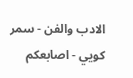الادب والفن - سمر كويي - اصابعكم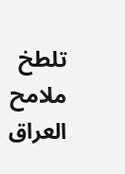تلطخ ملامح العراق